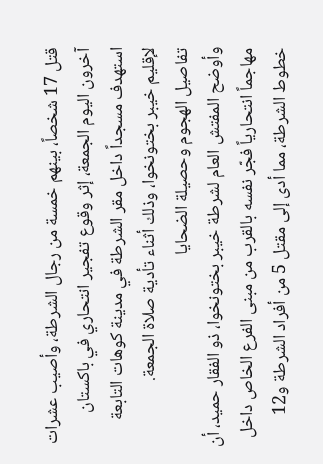قتل 17 شخصاً، بينهم خمسة من رجال الشرطة، وأصيب عشرات آخرون اليوم الجمعة، إثر وقوع تفجير انتحاري في باكستان استهدف مسجداً داخل مقر الشرطة في مدينة كوهات التابعة لإقليم خيبر بختونخوا، وذلك أثناء تأدية صلاة الجمعة.
تفاصيل الهجوم وحصيلة الضحايا
وأوضح المفتش العام لشرطة خيبر بختونخوا، ذو الفقار حميد، أن مهاجماً انتحارياً فجّر نفسه بالقرب من مبنى الفرع الخاص داخل خطوط الشرطة، مما أدى إلى مقتل 5 من أفراد الشرطة و12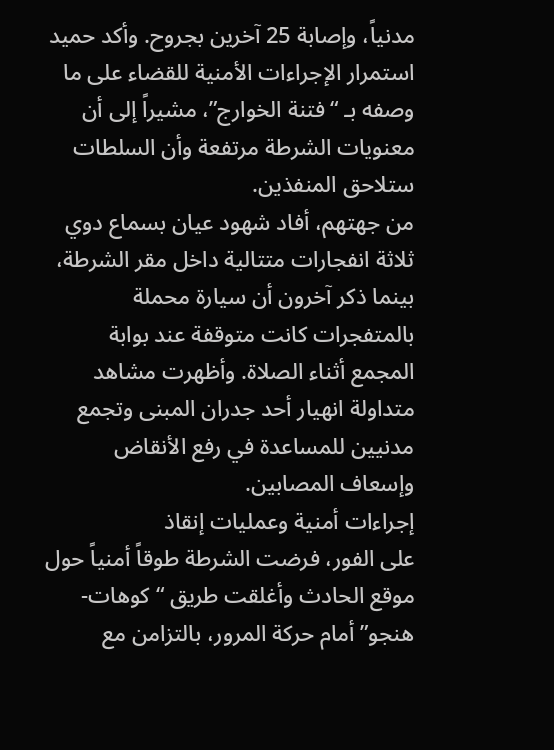مدنياً، وإصابة 25 آخرين بجروح. وأكد حميد استمرار الإجراءات الأمنية للقضاء على ما وصفه بـ “فتنة الخوارج”، مشيراً إلى أن معنويات الشرطة مرتفعة وأن السلطات ستلاحق المنفذين.
من جهتهم، أفاد شهود عيان بسماع دوي ثلاثة انفجارات متتالية داخل مقر الشرطة، بينما ذكر آخرون أن سيارة محملة بالمتفجرات كانت متوقفة عند بوابة المجمع أثناء الصلاة. وأظهرت مشاهد متداولة انهيار أحد جدران المبنى وتجمع مدنيين للمساعدة في رفع الأنقاض وإسعاف المصابين.
إجراءات أمنية وعمليات إنقاذ
على الفور، فرضت الشرطة طوقاً أمنياً حول موقع الحادث وأغلقت طريق “كوهات-هنجو” أمام حركة المرور، بالتزامن مع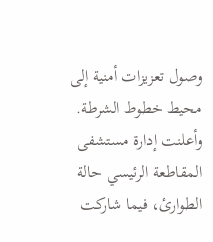وصول تعزيزات أمنية إلى محيط خطوط الشرطة. وأعلنت إدارة مستشفى المقاطعة الرئيسي حالة الطوارئ، فيما شاركت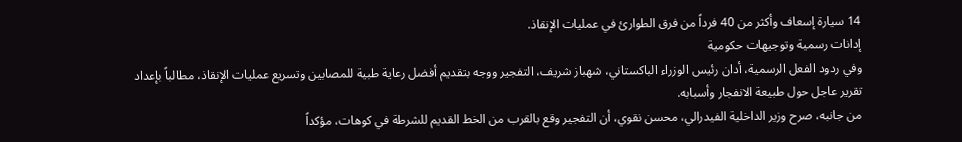14 سيارة إسعاف وأكثر من 40 فرداً من فرق الطوارئ في عمليات الإنقاذ.
إدانات رسمية وتوجيهات حكومية
وفي ردود الفعل الرسمية، أدان رئيس الوزراء الباكستاني، شهباز شريف، التفجير ووجه بتقديم أفضل رعاية طبية للمصابين وتسريع عمليات الإنقاذ، مطالباً بإعداد تقرير عاجل حول طبيعة الانفجار وأسبابه.
من جانبه، صرح وزير الداخلية الفيدرالي، محسن نقوي، أن التفجير وقع بالقرب من الخط القديم للشرطة في كوهات، مؤكداً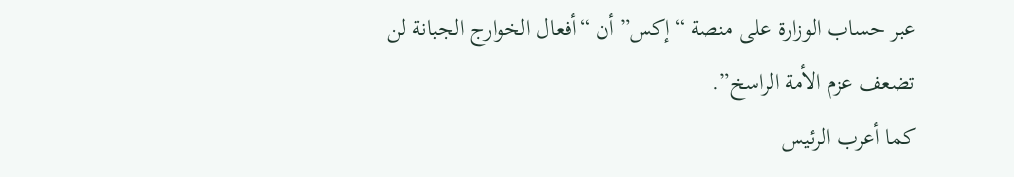عبر حساب الوزارة على منصة “إكس” أن “أفعال الخوارج الجبانة لن تضعف عزم الأمة الراسخ”.
كما أعرب الرئيس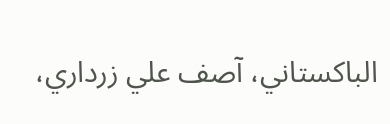الباكستاني، آصف علي زرداري،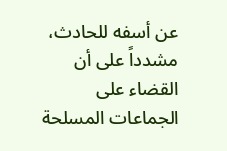عن أسفه للحادث، مشدداً على أن القضاء على الجماعات المسلحة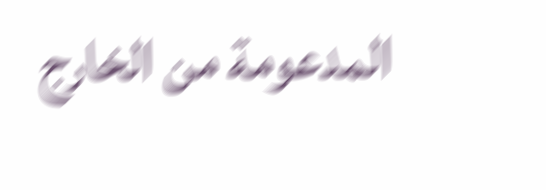المدعومة من الخارج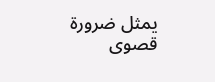يمثل ضرورة قصوى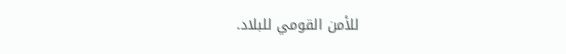للأمن القومي للبلاد.